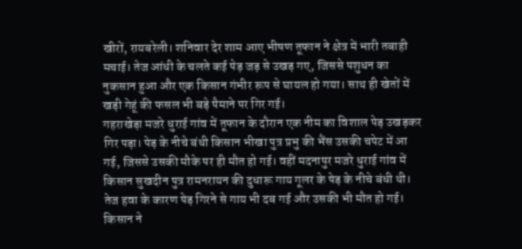खीरों, रायबरेली। शनिवार देर शाम आए भीषण तूफान ने क्षेत्र में भारी तबाही मचाई। तेज आंधी के चलते कई पेड़ जड़ से उखड़ गए, जिससे पशुधन का नुकसान हुआ और एक किसान गंभीर रूप से घायल हो गया। साथ ही खेतों में खड़ी गेहूं की फसल भी बड़े पैमाने पर गिर गई।
गहराखेड़ा मजरे धुराई गांव में तूफान के दौरान एक नीम का विशाल पेड़ उखड़कर गिर पड़ा। पेड़ के नीचे बंधी किसान भीखा पुत्र प्रभु की भैंस उसकी चपेट में आ गई, जिससे उसकी मौके पर ही मौत हो गई। वहीं मदनापुर मजरे धुराई गांव में किसान सुखदीन पुत्र रामनरायन की दुधारू गाय गूलर के पेड़ के नीचे बंधी थी।
तेज हवा के कारण पेड़ गिरने से गाय भी दब गई और उसकी भी मौत हो गई। किसान ने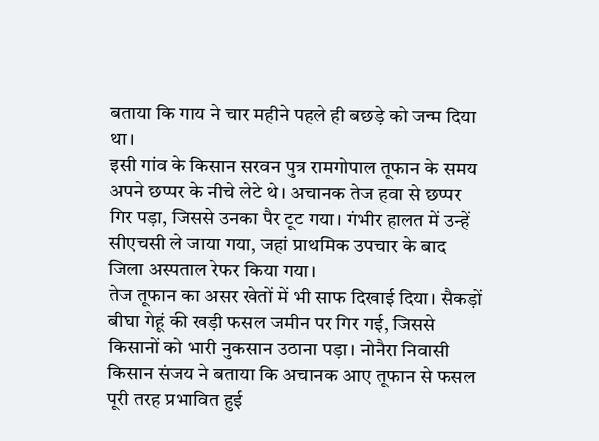बताया कि गाय ने चार महीने पहले ही बछड़े को जन्म दिया था।
इसी गांव के किसान सरवन पुत्र रामगोपाल तूफान के समय अपने छप्पर के नीचे लेटे थे। अचानक तेज हवा से छप्पर गिर पड़ा, जिससे उनका पैर टूट गया। गंभीर हालत में उन्हें सीएचसी ले जाया गया, जहां प्राथमिक उपचार के बाद जिला अस्पताल रेफर किया गया।
तेज तूफान का असर खेतों में भी साफ दिखाई दिया। सैकड़ों बीघा गेहूं की खड़ी फसल जमीन पर गिर गई, जिससे किसानों को भारी नुकसान उठाना पड़ा। नोनैरा निवासी किसान संजय ने बताया कि अचानक आए तूफान से फसल पूरी तरह प्रभावित हुई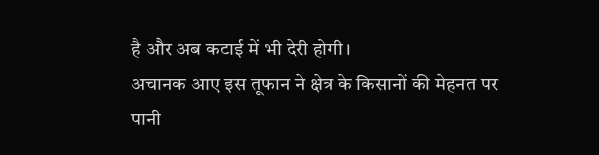है और अब कटाई में भी देरी होगी।
अचानक आए इस तूफान ने क्षेत्र के किसानों की मेहनत पर पानी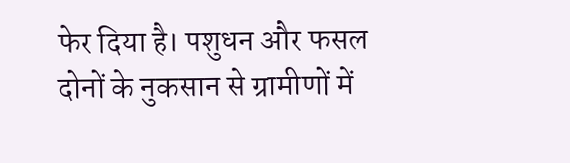फेर दिया है। पशुधन और फसल दोनों के नुकसान से ग्रामीणों में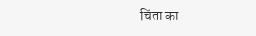चिंता का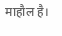माहौल है।